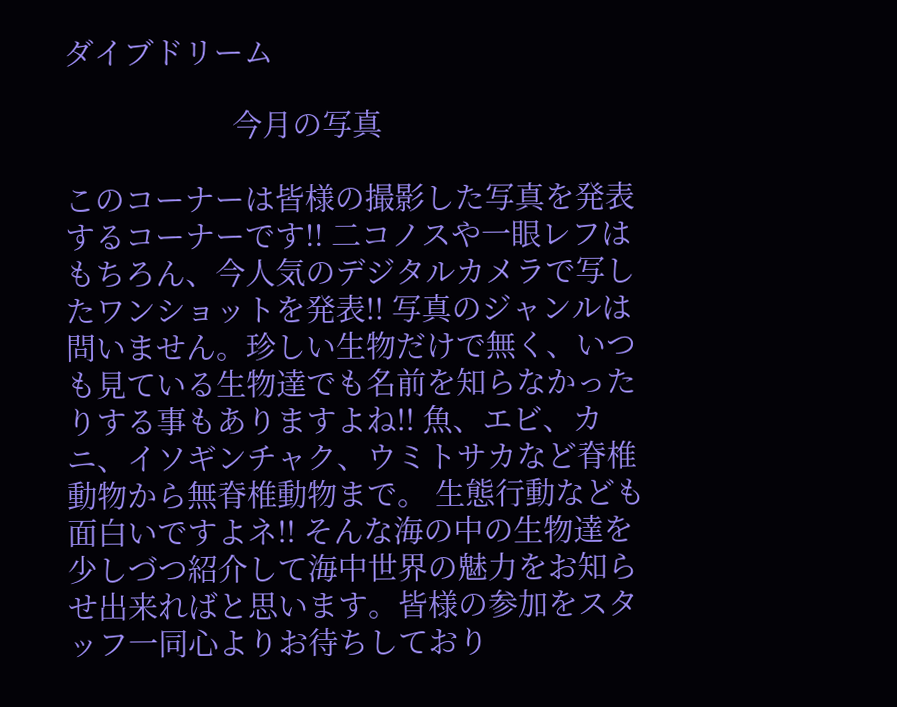ダイブドリーム

                     今月の写真

このコーナーは皆様の撮影した写真を発表するコーナーです!! 二コノスや一眼レフはもちろん、今人気のデジタルカメラで写したワンショットを発表!! 写真のジャンルは問いません。珍しい生物だけで無く、いつも見ている生物達でも名前を知らなかったりする事もありますよね!! 魚、エビ、カニ、イソギンチャク、ウミトサカなど脊椎動物から無脊椎動物まで。 生態行動なども面白いですよネ!! そんな海の中の生物達を少しづつ紹介して海中世界の魅力をお知らせ出来ればと思います。皆様の参加をスタッフ一同心よりお待ちしており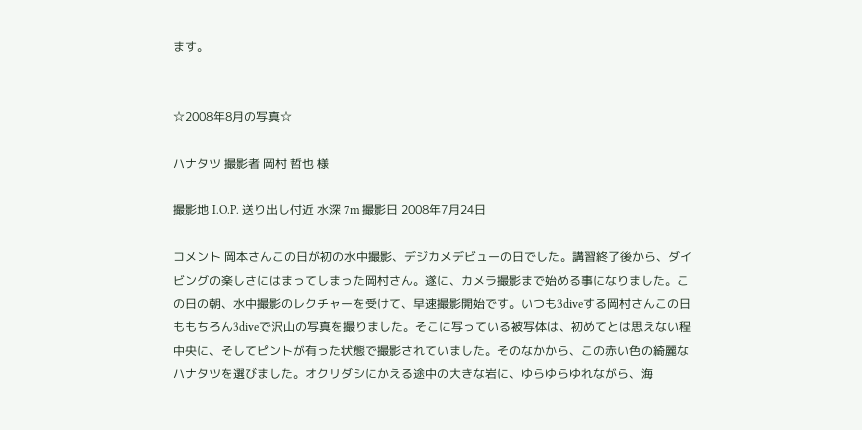ます。


☆2008年8月の写真☆

ハナタツ 撮影者 岡村 哲也 様

撮影地 I.O.P. 送り出し付近 水深 7m 撮影日 2008年7月24日

コメント 岡本さんこの日が初の水中撮影、デジカメデビューの日でした。講習終了後から、ダイビングの楽しさにはまってしまった岡村さん。遂に、カメラ撮影まで始める事になりました。この日の朝、水中撮影のレクチャーを受けて、早速撮影開始です。いつも3diveする岡村さんこの日ももちろん3diveで沢山の写真を撮りました。そこに写っている被写体は、初めてとは思えない程中央に、そしてピントが有った状態で撮影されていました。そのなかから、この赤い色の綺麗なハナタツを選びました。オクリダシにかえる途中の大きな岩に、ゆらゆらゆれながら、海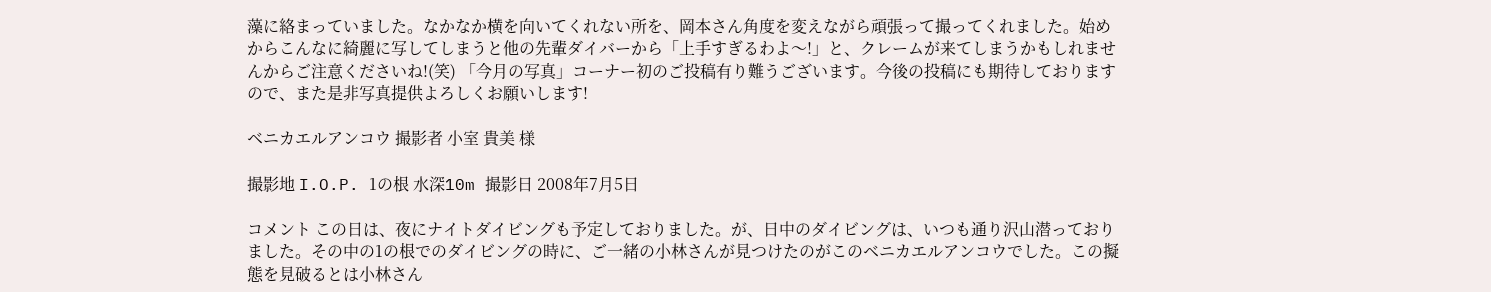藻に絡まっていました。なかなか横を向いてくれない所を、岡本さん角度を変えながら頑張って撮ってくれました。始めからこんなに綺麗に写してしまうと他の先輩ダイバーから「上手すぎるわよ〜!」と、クレームが来てしまうかもしれませんからご注意くださいね!(笑) 「今月の写真」コーナー初のご投稿有り難うございます。今後の投稿にも期待しておりますので、また是非写真提供よろしくお願いします!

ベニカエルアンコウ 撮影者 小室 貴美 様

撮影地 I.O.P. 1の根 水深10m 撮影日 2008年7月5日

コメント この日は、夜にナイトダイビングも予定しておりました。が、日中のダイビングは、いつも通り沢山潜っておりました。その中の1の根でのダイビングの時に、ご一緒の小林さんが見つけたのがこのベニカエルアンコウでした。この擬態を見破るとは小林さん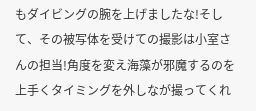もダイビングの腕を上げましたな!そして、その被写体を受けての撮影は小室さんの担当!角度を変え海藻が邪魔するのを上手くタイミングを外しなが撮ってくれ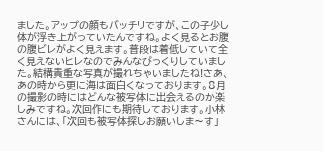ました。アップの顔もバッチリですが、この子少し体が浮き上がっていたんですね。よく見るとお腹の腹ビレがよく見えます。普段は着低していて全く見えないヒレなのでみんなびっくりしていました。結構貴重な写真が撮れちゃいましたね!さあ、あの時から更に海は面白くなっております。8月の撮影の時にはどんな被写体に出会えるのか楽しみですね。次回作にも期待しております。小林さんには、「次回も被写体探しお願いしま〜す」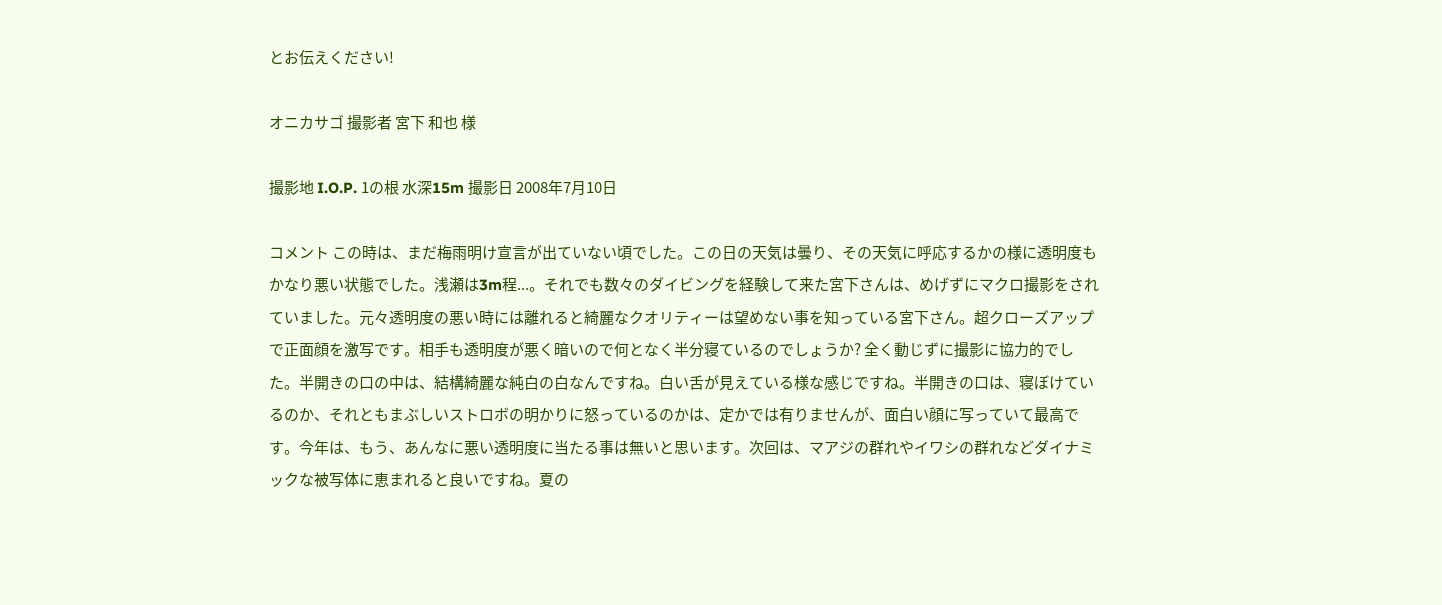とお伝えください!

オニカサゴ 撮影者 宮下 和也 様

撮影地 I.O.P. 1の根 水深15m 撮影日 2008年7月10日

コメント この時は、まだ梅雨明け宣言が出ていない頃でした。この日の天気は曇り、その天気に呼応するかの様に透明度もかなり悪い状態でした。浅瀬は3m程...。それでも数々のダイビングを経験して来た宮下さんは、めげずにマクロ撮影をされていました。元々透明度の悪い時には離れると綺麗なクオリティーは望めない事を知っている宮下さん。超クローズアップで正面顔を激写です。相手も透明度が悪く暗いので何となく半分寝ているのでしょうか? 全く動じずに撮影に協力的でした。半開きの口の中は、結構綺麗な純白の白なんですね。白い舌が見えている様な感じですね。半開きの口は、寝ぼけているのか、それともまぶしいストロボの明かりに怒っているのかは、定かでは有りませんが、面白い顔に写っていて最高です。今年は、もう、あんなに悪い透明度に当たる事は無いと思います。次回は、マアジの群れやイワシの群れなどダイナミックな被写体に恵まれると良いですね。夏の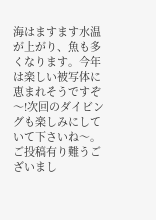海はますます水温が上がり、魚も多くなります。今年は楽しい被写体に恵まれそうですぞ〜!次回のダイビングも楽しみにしていて下さいね〜。ご投稿有り難うございまし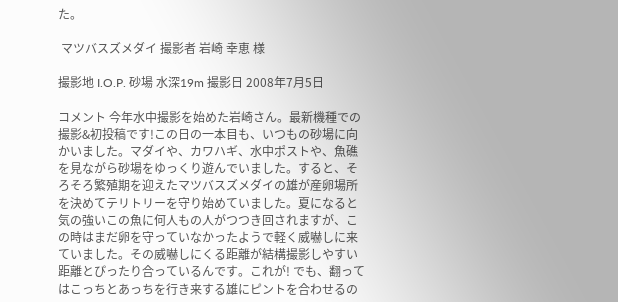た。

 マツバスズメダイ 撮影者 岩崎 幸恵 様

撮影地 I.O.P. 砂場 水深19m 撮影日 2008年7月5日

コメント 今年水中撮影を始めた岩崎さん。最新機種での撮影&初投稿です!この日の一本目も、いつもの砂場に向かいました。マダイや、カワハギ、水中ポストや、魚礁を見ながら砂場をゆっくり遊んでいました。すると、そろそろ繁殖期を迎えたマツバスズメダイの雄が産卵場所を決めてテリトリーを守り始めていました。夏になると気の強いこの魚に何人もの人がつつき回されますが、この時はまだ卵を守っていなかったようで軽く威嚇しに来ていました。その威嚇しにくる距離が結構撮影しやすい距離とぴったり合っているんです。これが! でも、翻ってはこっちとあっちを行き来する雄にピントを合わせるの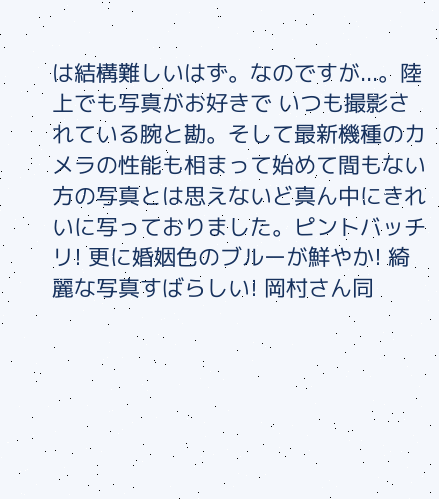は結構難しいはず。なのですが...。陸上でも写真がお好きで いつも撮影されている腕と勘。そして最新機種のカメラの性能も相まって始めて間もない方の写真とは思えないど真ん中にきれいに写っておりました。ピントバッチリ! 更に婚姻色のブルーが鮮やか! 綺麗な写真すばらしい! 岡村さん同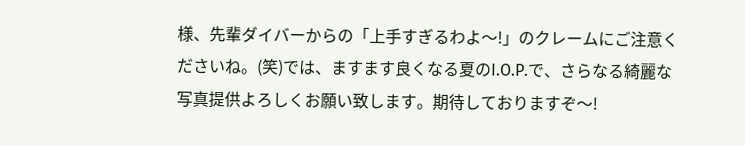様、先輩ダイバーからの「上手すぎるわよ〜!」のクレームにご注意くださいね。(笑)では、ますます良くなる夏のI.O.P.で、さらなる綺麗な写真提供よろしくお願い致します。期待しておりますぞ〜!